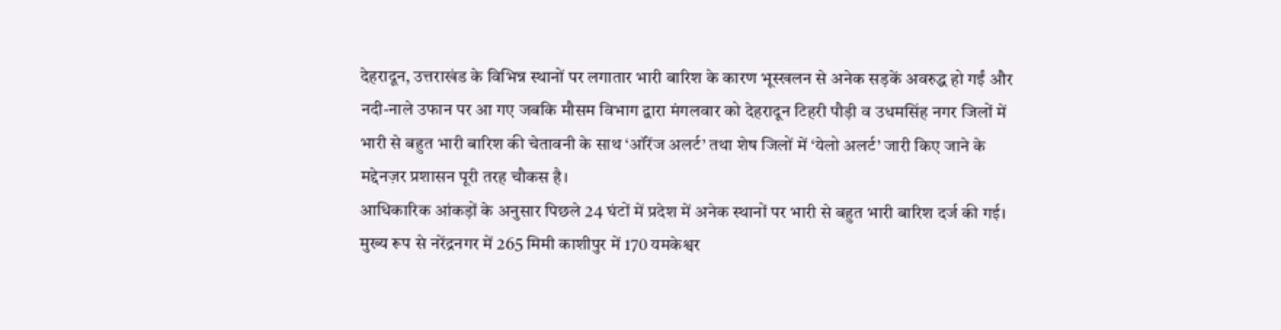देहरादून, उत्तराखंड के विभिन्न स्थानों पर लगातार भारी बारिश के कारण भूस्खलन से अनेक सड़कें अवरुद्ध हो गईं और नदी-नाले उफान पर आ गए जबकि मौसम विभाग द्वारा मंगलवार को देहरादून टिहरी पौड़ी व उधमसिंह नगर जिलों में भारी से बहुत भारी बारिश की चेतावनी के साथ ‘ऑरेंज अलर्ट’ तथा शेष जिलों में ‘येलो अलर्ट’ जारी किए जाने के मद्देनज़र प्रशासन पूरी तरह चौकस है।
आधिकारिक आंकड़ों के अनुसार पिछले 24 घंटों में प्रदेश में अनेक स्थानों पर भारी से बहुत भारी बारिश दर्ज की गई। मुख्य रूप से नरेंद्रनगर में 265 मिमी काशीपुर में 170 यमकेश्वर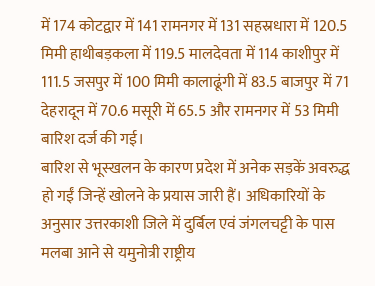में 174 कोटद्वार में 141 रामनगर में 131 सहस्रधारा में 120.5 मिमी हाथीबड़कला में 119.5 मालदेवता में 114 काशीपुर में 111.5 जसपुर में 100 मिमी कालाढूंगी में 83.5 बाजपुर में 71 देहरादून में 70.6 मसूरी में 65.5 और रामनगर में 53 मिमी बारिश दर्ज की गई।
बारिश से भूस्खलन के कारण प्रदेश में अनेक सड़कें अवरुद्ध हो गईं जिन्हें खोलने के प्रयास जारी हैं। अधिकारियों के अनुसार उत्तरकाशी जिले में दुर्बिल एवं जंगलचट्टी के पास मलबा आने से यमुनोत्री राष्ट्रीय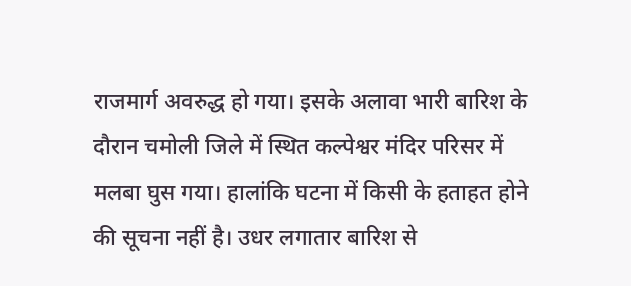राजमार्ग अवरुद्ध हो गया। इसके अलावा भारी बारिश के दौरान चमोली जिले में स्थित कल्पेश्वर मंदिर परिसर में मलबा घुस गया। हालांकि घटना में किसी के हताहत होने की सूचना नहीं है। उधर लगातार बारिश से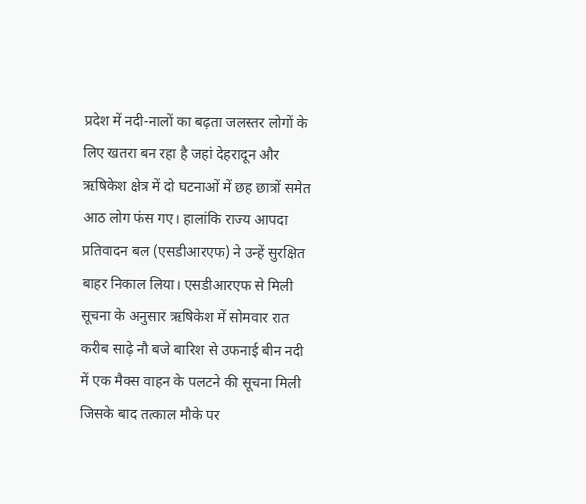प्रदेश में नदी-नालों का बढ़ता जलस्तर लोगों के लिए खतरा बन रहा है जहां देहरादून और ऋषिकेश क्षेत्र में दो घटनाओं में छह छात्रों समेत आठ लोग फंस गए। हालांकि राज्य आपदा प्रतिवादन बल (एसडीआरएफ) ने उन्हें सुरक्षित बाहर निकाल लिया। एसडीआरएफ से मिली सूचना के अनुसार ऋषिकेश में सोमवार रात करीब साढ़े नौ बजे बारिश से उफनाई बीन नदी में एक मैक्स वाहन के पलटने की सूचना मिली जिसके बाद तत्काल मौके पर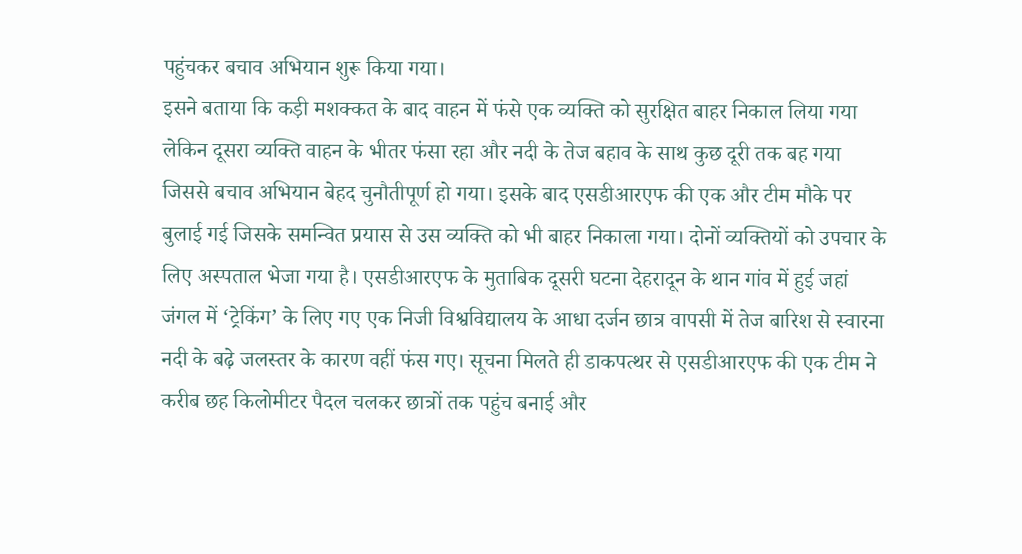पहुंचकर बचाव अभियान शुरू किया गया।
इसने बताया कि कड़ी मशक्कत के बाद वाहन में फंसे एक व्यक्ति को सुरक्षित बाहर निकाल लिया गया लेकिन दूसरा व्यक्ति वाहन के भीतर फंसा रहा और नदी के तेज बहाव के साथ कुछ दूरी तक बह गया जिससे बचाव अभियान बेहद चुनौतीपूर्ण हो गया। इसके बाद एसडीआरएफ की एक और टीम मौके पर बुलाई गई जिसके समन्वित प्रयास से उस व्यक्ति को भी बाहर निकाला गया। दोनों व्यक्तियों को उपचार के लिए अस्पताल भेजा गया है। एसडीआरएफ के मुताबिक दूसरी घटना देहरादून के थान गांव में हुई जहां जंगल में ‘ट्रेकिंग’ के लिए गए एक निजी विश्वविद्यालय के आधा दर्जन छात्र वापसी में तेज बारिश से स्वारना नदी के बढ़े जलस्तर के कारण वहीं फंस गए। सूचना मिलते ही डाकपत्थर से एसडीआरएफ की एक टीम ने करीब छह किलोमीटर पैदल चलकर छात्रों तक पहुंच बनाई और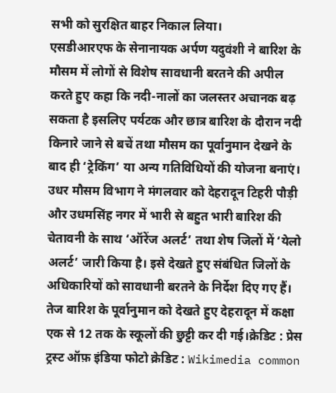सभी को सुरक्षित बाहर निकाल लिया।
एसडीआरएफ के सेनानायक अर्पण यदुवंशी ने बारिश के मौसम में लोगों से विशेष सावधानी बरतने की अपील करते हुए कहा कि नदी-नालों का जलस्तर अचानक बढ़ सकता है इसलिए पर्यटक और छात्र बारिश के दौरान नदी किनारे जाने से बचें तथा मौसम का पूर्वानुमान देखने के बाद ही ‘ट्रेकिंग’ या अन्य गतिविधियों की योजना बनाएं। उधर मौसम विभाग ने मंगलवार को देहरादून टिहरी पौड़ी और उधमसिंह नगर में भारी से बहुत भारी बारिश की चेतावनी के साथ ‘ऑरेंज अलर्ट’ तथा शेष जिलों में ‘येलो अलर्ट’ जारी किया है। इसे देखते हुए संबंधित जिलों के अधिकारियों को सावधानी बरतने के निर्देश दिए गए हैं। तेज बारिश के पूर्वानुमान को देखते हुए देहरादून में कक्षा एक से 12 तक के स्कूलों की छुट्टी कर दी गई।क्रेडिट : प्रेस ट्रस्ट ऑफ़ इंडिया फोटो क्रेडिट : Wikimedia common